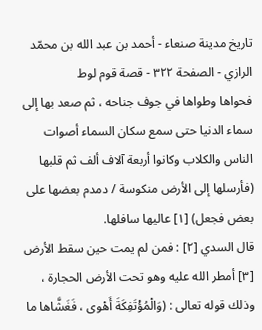تاريخ مدينة صنعاء - أحمد بن عبد الله بن محمّد الرازي - الصفحة ٣٢٢ - قصة قوم لوط
فحواها وطواها في جوف جناحه ، ثم صعد بها إلى سماء الدنيا حتى سمع سكان السماء أصوات الناس والكلاب وكانوا أربعة آلاف ألف ثم قلبها (فأرسلها إلى الأرض منكوسة / دمدم بعضها على بعض فجعل) [١] عاليها سافلها.
قال السدي [٢] : فمن لم يمت حين سقط الأرض [٣] أمطر الله عليه وهو تحت الأرض الحجارة ، وذلك قوله تعالى : (وَالْمُؤْتَفِكَةَ أَهْوى ، فَغَشَّاها ما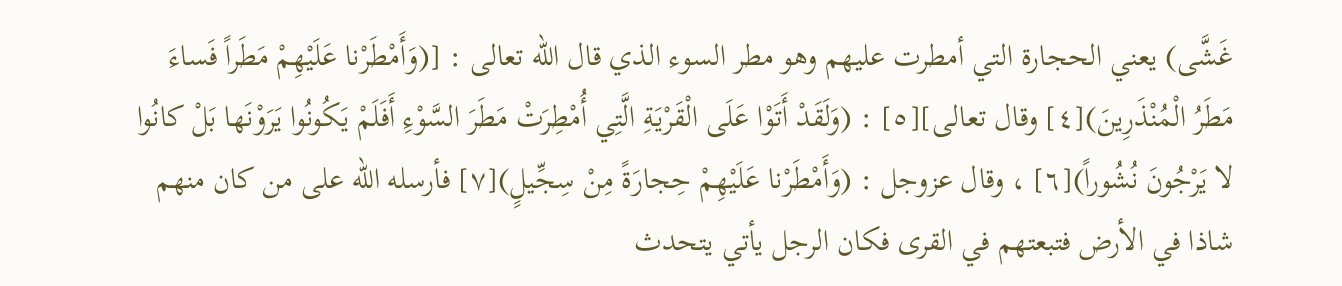غَشَّى) يعني الحجارة التي أمطرت عليهم وهو مطر السوء الذي قال الله تعالى : [(وَأَمْطَرْنا عَلَيْهِمْ مَطَراً فَساءَ مَطَرُ الْمُنْذَرِينَ)[٤] وقال تعالى][٥] : (وَلَقَدْ أَتَوْا عَلَى الْقَرْيَةِ الَّتِي أُمْطِرَتْ مَطَرَ السَّوْءِ أَفَلَمْ يَكُونُوا يَرَوْنَها بَلْ كانُوا لا يَرْجُونَ نُشُوراً)[٦] ، وقال عزوجل : (وَأَمْطَرْنا عَلَيْهِمْ حِجارَةً مِنْ سِجِّيلٍ)[٧] فأرسله الله على من كان منهم شاذا في الأرض فتبعتهم في القرى فكان الرجل يأتي يتحدث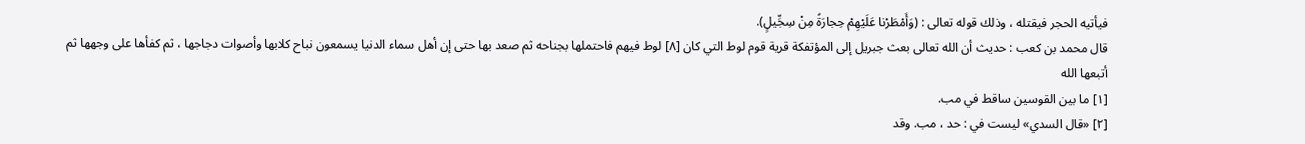فيأتيه الحجر فيقتله ، وذلك قوله تعالى : (وَأَمْطَرْنا عَلَيْهِمْ حِجارَةً مِنْ سِجِّيلٍ).
قال محمد بن كعب : حديث أن الله تعالى بعث جبريل إلى المؤتفكة قرية قوم لوط التي كان [٨] لوط فيهم فاحتملها بجناحه ثم صعد بها حتى إن أهل سماء الدنيا يسمعون نباح كلابها وأصوات دجاجها ، ثم كفأها على وجهها ثم أتبعها الله
[١] ما بين القوسين ساقط في مب.
[٢] «قال السدي» ليست في : حد ، مب. وقد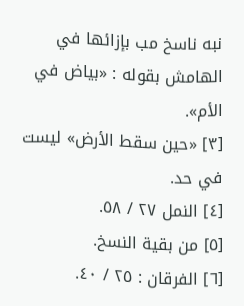نبه ناسخ مب بإزائها في الهامش بقوله : «بياض في الأم».
[٣] «حين سقط الأرض» ليست في حد.
[٤] النمل ٢٧ / ٥٨.
[٥] من بقية النسخ.
[٦] الفرقان : ٢٥ / ٤٠.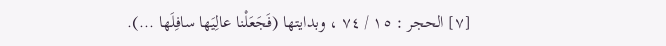[٧] الحجر : ١٥ / ٧٤ ، وبدايتها (فَجَعَلْنا عالِيَها سافِلَها ...).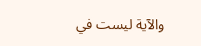والآية ليست في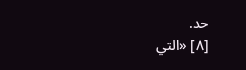حد.
[٨] «التي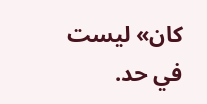كان» ليست في حد.